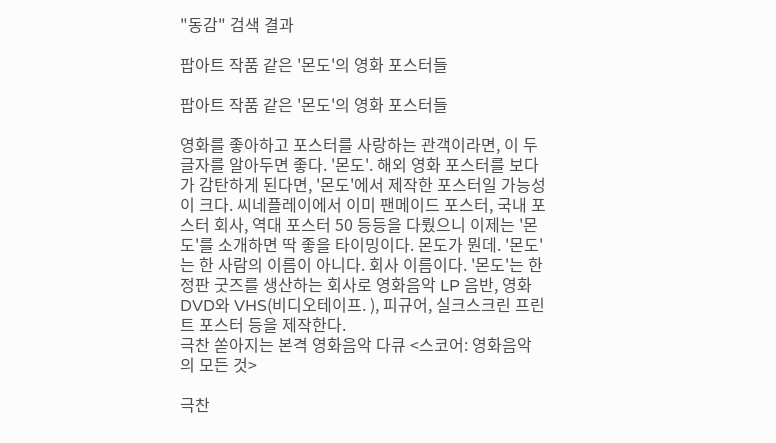"동감" 검색 결과

팝아트 작품 같은 '몬도'의 영화 포스터들

팝아트 작품 같은 '몬도'의 영화 포스터들

영화를 좋아하고 포스터를 사랑하는 관객이라면, 이 두 글자를 알아두면 좋다. '몬도'. 해외 영화 포스터를 보다가 감탄하게 된다면, '몬도'에서 제작한 포스터일 가능성이 크다. 씨네플레이에서 이미 팬메이드 포스터, 국내 포스터 회사, 역대 포스터 50 등등을 다뤘으니 이제는 '몬도'를 소개하면 딱 좋을 타이밍이다. 몬도가 뭔데. '몬도'는 한 사람의 이름이 아니다. 회사 이름이다. '몬도'는 한정판 굿즈를 생산하는 회사로 영화음악 LP 음반, 영화 DVD와 VHS(비디오테이프. ), 피규어, 실크스크린 프린트 포스터 등을 제작한다.
극찬 쏟아지는 본격 영화음악 다큐 <스코어: 영화음악의 모든 것>

극찬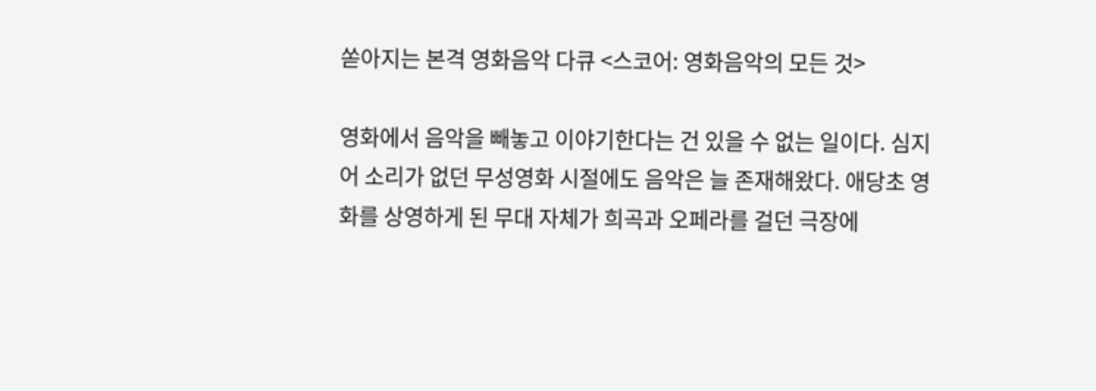쏟아지는 본격 영화음악 다큐 <스코어: 영화음악의 모든 것>

영화에서 음악을 빼놓고 이야기한다는 건 있을 수 없는 일이다. 심지어 소리가 없던 무성영화 시절에도 음악은 늘 존재해왔다. 애당초 영화를 상영하게 된 무대 자체가 희곡과 오페라를 걸던 극장에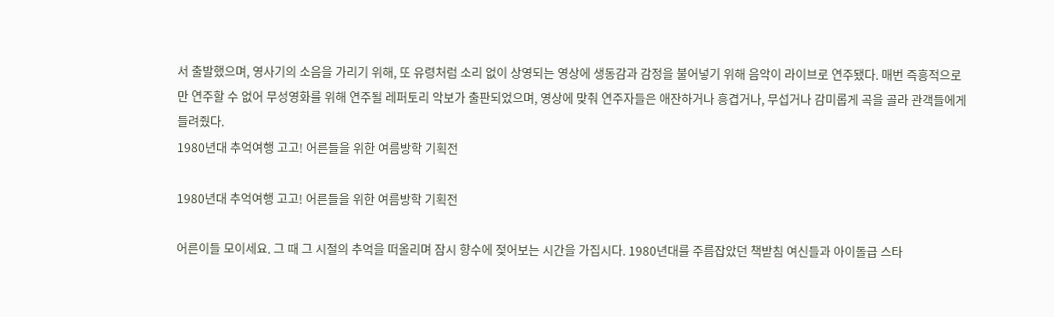서 출발했으며, 영사기의 소음을 가리기 위해, 또 유령처럼 소리 없이 상영되는 영상에 생동감과 감정을 불어넣기 위해 음악이 라이브로 연주됐다. 매번 즉흥적으로만 연주할 수 없어 무성영화를 위해 연주될 레퍼토리 악보가 출판되었으며, 영상에 맞춰 연주자들은 애잔하거나 흥겹거나, 무섭거나 감미롭게 곡을 골라 관객들에게 들려줬다.
1980년대 추억여행 고고! 어른들을 위한 여름방학 기획전

1980년대 추억여행 고고! 어른들을 위한 여름방학 기획전

어른이들 모이세요. 그 때 그 시절의 추억을 떠올리며 잠시 향수에 젖어보는 시간을 가집시다. 1980년대를 주름잡았던 책받침 여신들과 아이돌급 스타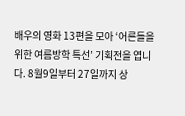배우의 영화 13편을 모아 ‘어른들을 위한 여름방학 특선’ 기획전을 엽니다. 8월9일부터 27일까지 상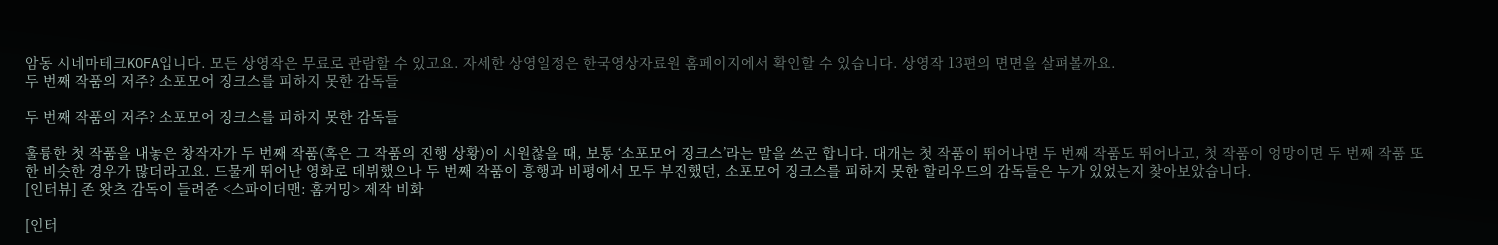암동 시네마테크KOFA입니다. 모든 상영작은 무료로 관람할 수 있고요. 자세한 상영일정은 한국영상자료원 홈페이지에서 확인할 수 있습니다. 상영작 13편의 면면을 살펴볼까요.
두 번째 작품의 저주? 소포모어 징크스를 피하지 못한 감독들

두 번째 작품의 저주? 소포모어 징크스를 피하지 못한 감독들

훌륭한 첫 작품을 내놓은 창작자가 두 번째 작품(혹은 그 작품의 진행 상황)이 시원찮을 때, 보통 ‘소포모어 징크스’라는 말을 쓰곤 합니다. 대개는 첫 작품이 뛰어나면 두 번째 작품도 뛰어나고, 첫 작품이 엉망이면 두 번째 작품 또한 비슷한 경우가 많더라고요. 드물게 뛰어난 영화로 데뷔했으나 두 번째 작품이 흥행과 비평에서 모두 부진했던, 소포모어 징크스를 피하지 못한 할리우드의 감독들은 누가 있었는지 찾아보았습니다.
[인터뷰] 존 왓츠 감독이 들려준 <스파이더맨: 홈커밍> 제작 비화

[인터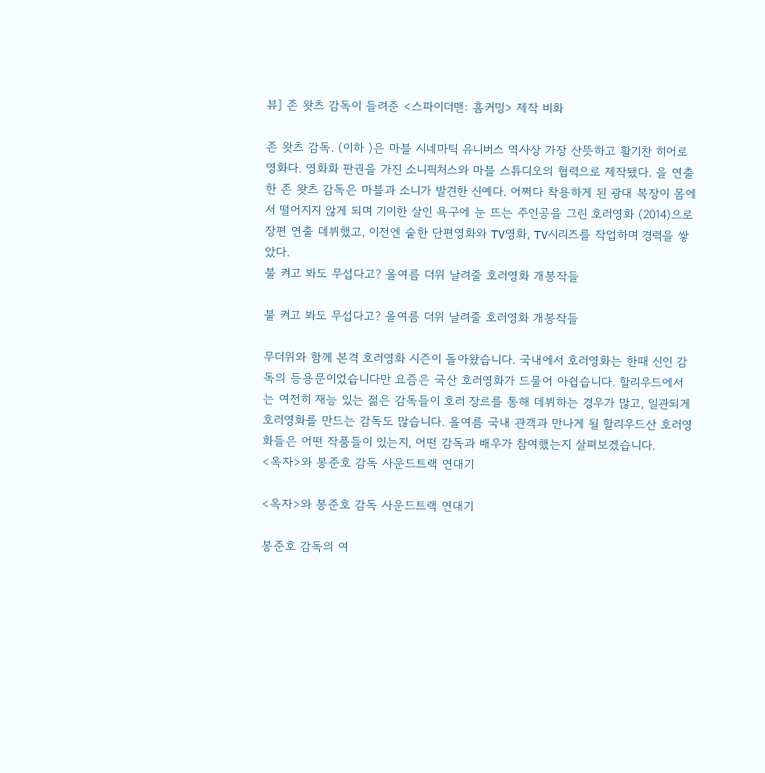뷰] 존 왓츠 감독이 들려준 <스파이더맨: 홈커밍> 제작 비화

존 왓츠 감독. (이하 )은 마블 시네마틱 유니버스 역사상 가장 산뜻하고 활기찬 히어로 영화다. 영화화 판권을 가진 소니픽처스와 마블 스튜디오의 협력으로 제작됐다. 을 연출한 존 왓츠 감독은 마블과 소니가 발견한 신예다. 어쩌다 착용하게 된 광대 복장이 몸에서 떨어지지 않게 되며 기이한 살인 욕구에 눈 뜨는 주인공을 그린 호러영화 (2014)으로 장편 연출 데뷔했고, 이전엔 숱한 단편영화와 TV영화, TV시리즈를 작업하며 경력을 쌓았다.
불 켜고 봐도 무섭다고? 올여름 더위 날려줄 호러영화 개봉작들

불 켜고 봐도 무섭다고? 올여름 더위 날려줄 호러영화 개봉작들

무더위와 함께 본격 호러영화 시즌이 돌아왔습니다. 국내에서 호러영화는 한때 신인 감독의 등용문이었습니다만 요즘은 국산 호러영화가 드물어 아쉽습니다. 할리우드에서는 여전히 재능 있는 젊은 감독들이 호러 장르를 통해 데뷔하는 경우가 많고, 일관되게 호러영화를 만드는 감독도 많습니다. 올여름 국내 관객과 만나게 될 할리우드산 호러영화들은 어떤 작품들이 있는지, 어떤 감독과 배우가 참여했는지 살펴보겠습니다.
<옥자>와 봉준호 감독 사운드트랙 연대기

<옥자>와 봉준호 감독 사운드트랙 연대기

봉준호 감독의 여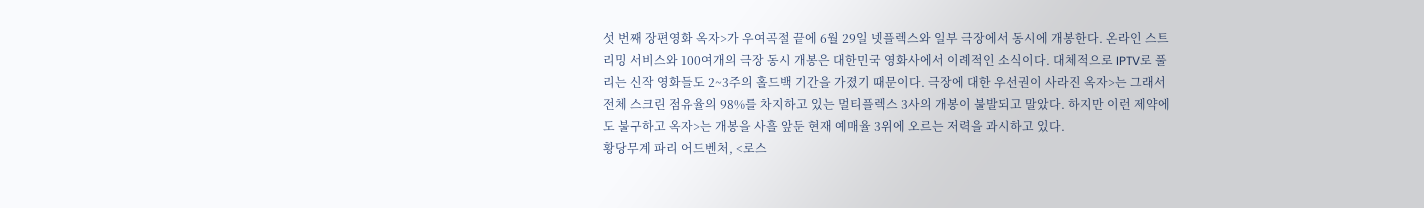섯 번째 장편영화 옥자>가 우여곡절 끝에 6월 29일 넷플렉스와 일부 극장에서 동시에 개봉한다. 온라인 스트리밍 서비스와 100여개의 극장 동시 개봉은 대한민국 영화사에서 이례적인 소식이다. 대체적으로 IPTV로 풀리는 신작 영화들도 2~3주의 홀드백 기간을 가졌기 때문이다. 극장에 대한 우선권이 사라진 옥자>는 그래서 전체 스크린 점유율의 98%를 차지하고 있는 멀티플렉스 3사의 개봉이 불발되고 말았다. 하지만 이런 제약에도 불구하고 옥자>는 개봉을 사흘 앞둔 현재 예매율 3위에 오르는 저력을 과시하고 있다.
황당무계 파리 어드벤처, <로스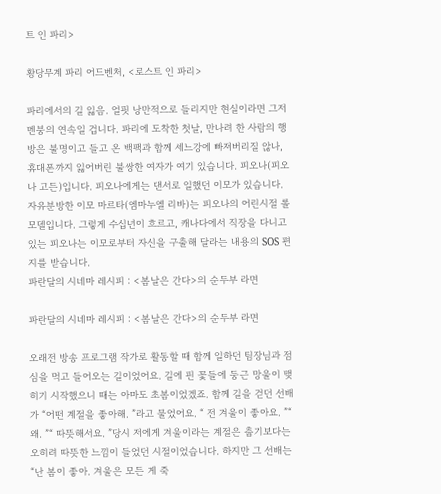트 인 파리>

황당무계 파리 어드벤처, <로스트 인 파리>

파리에서의 길 잃음. 얼핏 낭만적으로 들리지만 현실이라면 그저 멘붕의 연속일 겁니다. 파리에 도착한 첫날, 만나려 한 사람의 행방은 불명이고 들고 온 백팩과 함께 세느강에 빠져버리질 않나, 휴대폰까지 잃어버린 불쌍한 여자가 여기 있습니다. 피오나(피오나 고든)입니다. 피오나에게는 댄서로 일했던 이모가 있습니다. 자유분방한 이모 마르타(엠마누엘 리바)는 피오나의 어린시절 롤모델입니다. 그렇게 수십년이 흐르고, 캐나다에서 직장을 다니고 있는 피오나는 이모로부터 자신을 구출해 달라는 내용의 SOS 편지를 받습니다.
파란달의 시네마 레시피 : <봄날은 간다>의 순두부 라면

파란달의 시네마 레시피 : <봄날은 간다>의 순두부 라면

오래전 방송 프로그램 작가로 활동할 때 함께 일하던 팀장님과 점심을 먹고 들어오는 길이었어요. 길에 핀 꽃들에 둥근 망울이 맺히기 시작했으니 때는 아마도 초봄이었겠죠. 함께 길을 걷던 선배가 “어떤 계절을 좋아해. ”라고 물었어요. “ 전 겨울이 좋아요. ”“ 왜. ”“ 따뜻해서요. ”당시 저에게 겨울이라는 계절은 춥기보다는 오히려 따뜻한 느낌이 들었던 시절이었습니다. 하지만 그 선배는 “난 봄이 좋아. 겨울은 모든 게 죽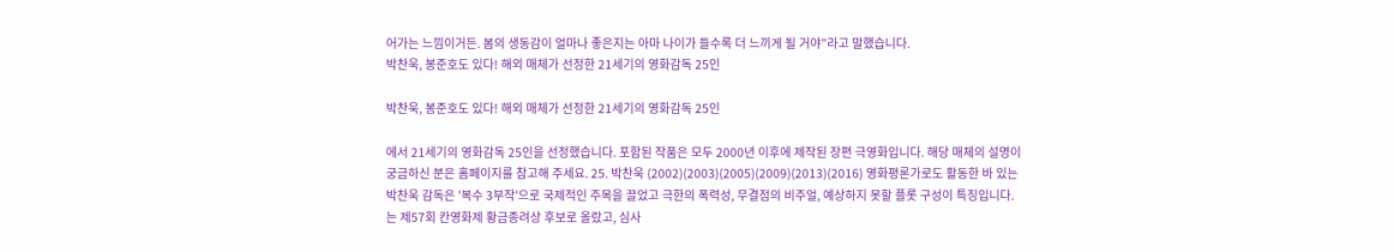어가는 느낌이거든. 봄의 생동감이 얼마나 좋은지는 아마 나이가 들수록 더 느끼게 될 거야”라고 말했습니다.
박찬욱, 봉준호도 있다! 해외 매체가 선정한 21세기의 영화감독 25인

박찬욱, 봉준호도 있다! 해외 매체가 선정한 21세기의 영화감독 25인

에서 21세기의 영화감독 25인을 선정했습니다. 포함된 작품은 모두 2000년 이후에 제작된 장편 극영화입니다. 해당 매체의 설명이 궁금하신 분은 홈페이지를 참고해 주세요. 25. 박찬욱 (2002)(2003)(2005)(2009)(2013)(2016) 영화평론가로도 활동한 바 있는 박찬욱 감독은 '복수 3부작'으로 국제적인 주목을 끌었고 극한의 폭력성, 무결점의 비주얼, 예상하지 못할 플롯 구성이 특징입니다. 는 제57회 칸영화제 황금종려상 후보로 올랐고, 심사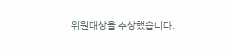위원대상을 수상했습니다.